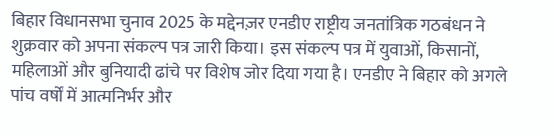बिहार विधानसभा चुनाव 2025 के मद्देनज़र एनडीए राष्ट्रीय जनतांत्रिक गठबंधन ने शुक्रवार को अपना संकल्प पत्र जारी किया। इस संकल्प पत्र में युवाओं, किसानों, महिलाओं और बुनियादी ढांचे पर विशेष जोर दिया गया है। एनडीए ने बिहार को अगले पांच वर्षों में आत्मनिर्भर और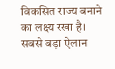विकसित राज्य बनाने का लक्ष्य रखा है।
सबसे बड़ा ऐलान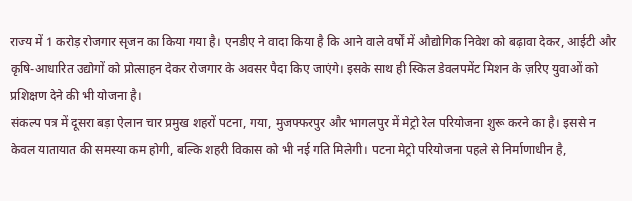राज्य में 1 करोड़ रोजगार सृजन का किया गया है। एनडीए ने वादा किया है कि आने वाले वर्षों में औद्योगिक निवेश को बढ़ावा देकर, आईटी और कृषि-आधारित उद्योगों को प्रोत्साहन देकर रोजगार के अवसर पैदा किए जाएंगे। इसके साथ ही स्किल डेवलपमेंट मिशन के ज़रिए युवाओं को प्रशिक्षण देने की भी योजना है।
संकल्प पत्र में दूसरा बड़ा ऐलान चार प्रमुख शहरों पटना, गया, मुजफ्फरपुर और भागलपुर में मेट्रो रेल परियोजना शुरू करने का है। इससे न केवल यातायात की समस्या कम होगी, बल्कि शहरी विकास को भी नई गति मिलेगी। पटना मेट्रो परियोजना पहले से निर्माणाधीन है,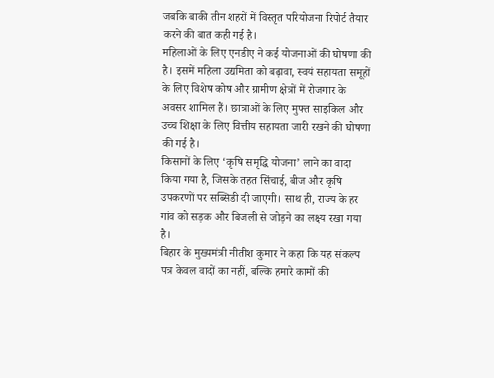जबकि बाकी तीन शहरों में विस्तृत परियोजना रिपोर्ट तैयार करने की बात कही गई है।
महिलाओं के लिए एनडीए ने कई योजनाओं की घोषणा की है। इसमें महिला उद्यमिता को बढ़ावा, स्वयं सहायता समूहों के लिए विशेष कोष और ग्रामीण क्षेत्रों में रोजगार के अवसर शामिल हैं। छात्राओं के लिए मुफ्त साइकिल और उच्च शिक्षा के लिए वित्तीय सहायता जारी रखने की घोषणा की गई है।
किसानों के लिए ‘कृषि समृद्धि योजना’ लाने का वादा किया गया है, जिसके तहत सिंचाई, बीज और कृषि उपकरणों पर सब्सिडी दी जाएगी। साथ ही, राज्य के हर गांव को सड़क और बिजली से जोड़ने का लक्ष्य रखा गया है।
बिहार के मुख्यमंत्री नीतीश कुमार ने कहा कि यह संकल्प पत्र केवल वादों का नहीं, बल्कि हमारे कामों की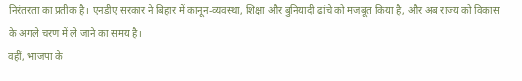निरंतरता का प्रतीक है। एनडीए सरकार ने बिहार में कानून-व्यवस्था, शिक्षा और बुनियादी ढांचे को मजबूत किया है, और अब राज्य को विकास के अगले चरण में ले जाने का समय है।
वहीं, भाजपा के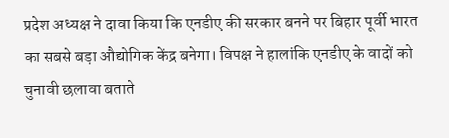प्रदेश अध्यक्ष ने दावा किया कि एनडीए की सरकार बनने पर बिहार पूर्वी भारत का सबसे बड़ा औद्योगिक केंद्र बनेगा। विपक्ष ने हालांकि एनडीए के वादों को चुनावी छलावा बताते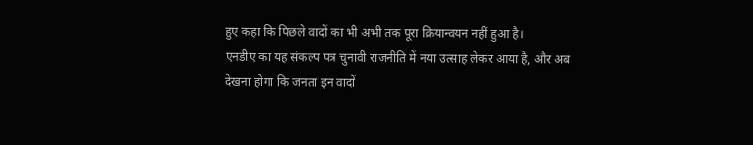हुए कहा कि पिछले वादों का भी अभी तक पूरा क्रियान्वयन नहीं हुआ है।
एनडीए का यह संकल्प पत्र चुनावी राजनीति में नया उत्साह लेकर आया है, और अब देखना होगा कि जनता इन वादों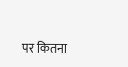पर कितना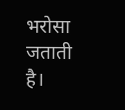भरोसा जताती है।